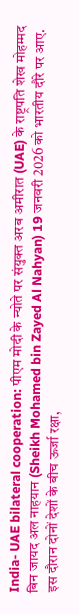India- UAE bilateral cooperation: पीएम मोदी के न्योते पर संयुक्त अरब अमीरात (UAE) के राष्ट्रपति शेख मोहम्मद बिन जायद अल नाहयान (Sheikh Mohamed bin Zayed Al Nahyan) 19 जनवरी 2026 को भारतीय दौरे पर आए. इस दौरान दोनों देशों के बीच ऊर्जा रक्षा,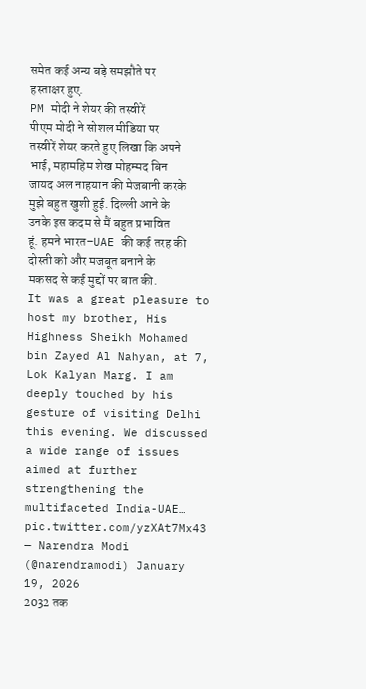समेत कई अन्य बड़े समझौते पर हस्ताक्षर हुए.
PM मोदी ने शेयर की तस्वीरें
पीएम मोदी ने सोशल मीडिया पर तस्वीरें शेयर करते हुए लिखा कि अपने भाई, महामहिम शेख मोहम्मद बिन जायद अल नाहयान की मेजबानी करके मुझे बहुत खुशी हुई. दिल्ली आने के उनके इस कदम से मैं बहुत प्रभावित हूं. हमने भारत–UAE की कई तरह की दोस्ती को और मजबूत बनाने के मकसद से कई मुद्दों पर बात की.
It was a great pleasure to host my brother, His Highness Sheikh Mohamed bin Zayed Al Nahyan, at 7, Lok Kalyan Marg. I am deeply touched by his gesture of visiting Delhi this evening. We discussed a wide range of issues aimed at further strengthening the multifaceted India-UAE… pic.twitter.com/yzXAt7Mx43
— Narendra Modi (@narendramodi) January 19, 2026
2032 तक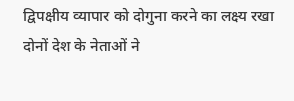द्विपक्षीय व्यापार को दोगुना करने का लक्ष्य रखा
दोनों देश के नेताओं ने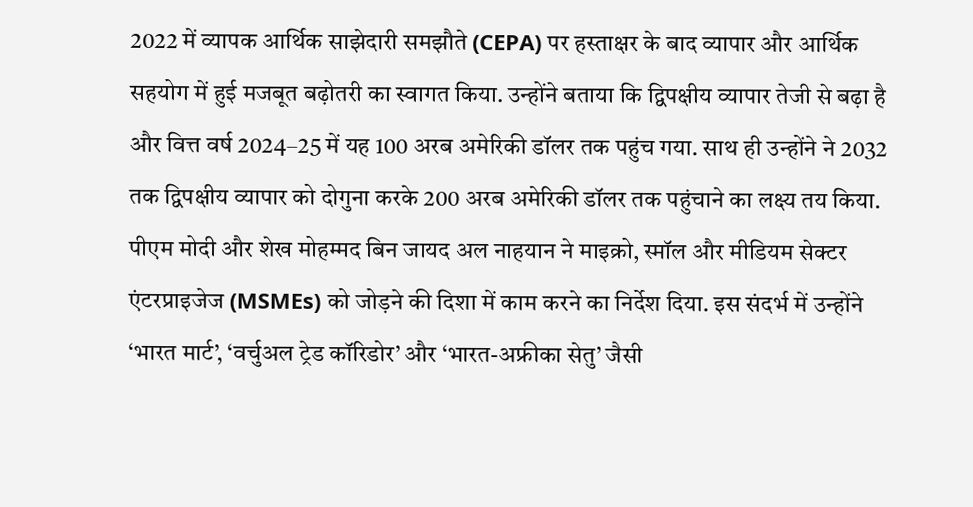2022 में व्यापक आर्थिक साझेदारी समझौते (CEPA) पर हस्ताक्षर के बाद व्यापार और आर्थिक सहयोग में हुई मजबूत बढ़ोतरी का स्वागत किया. उन्होंने बताया कि द्विपक्षीय व्यापार तेजी से बढ़ा है और वित्त वर्ष 2024–25 में यह 100 अरब अमेरिकी डॉलर तक पहुंच गया. साथ ही उन्होंने ने 2032 तक द्विपक्षीय व्यापार को दोगुना करके 200 अरब अमेरिकी डॉलर तक पहुंचाने का लक्ष्य तय किया.
पीएम मोदी और शेख मोहम्मद बिन जायद अल नाहयान ने माइक्रो, स्मॉल और मीडियम सेक्टर एंटरप्राइजेज (MSMEs) को जोड़ने की दिशा में काम करने का निर्देश दिया. इस संदर्भ में उन्होंने ‘भारत मार्ट’, ‘वर्चुअल ट्रेड कॉरिडोर’ और ‘भारत-अफ्रीका सेतु’ जैसी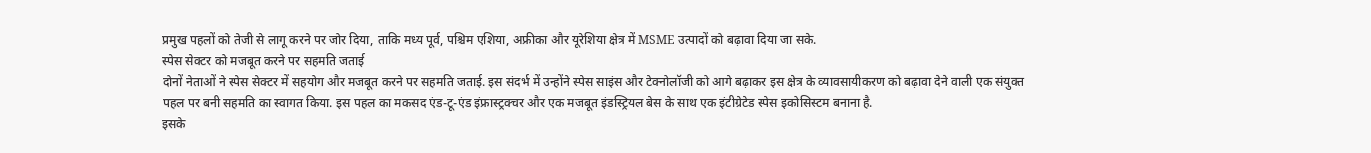प्रमुख पहलों को तेजी से लागू करने पर जोर दिया, ताकि मध्य पूर्व, पश्चिम एशिया, अफ्रीका और यूरेशिया क्षेत्र में MSME उत्पादों को बढ़ावा दिया जा सके.
स्पेस सेक्टर को मजबूत करने पर सहमति जताई
दोनों नेताओं ने स्पेस सेक्टर में सहयोग और मजबूत करने पर सहमति जताई. इस संदर्भ में उन्होंने स्पेस साइंस और टेक्नोलॉजी को आगे बढ़ाकर इस क्षेत्र के व्यावसायीकरण को बढ़ावा देने वाली एक संयुक्त पहल पर बनी सहमति का स्वागत किया. इस पहल का मकसद एंड-टू-एंड इंफ्रास्ट्रक्चर और एक मजबूत इंडस्ट्रियल बेस के साथ एक इंटीग्रेटेड स्पेस इकोसिस्टम बनाना है.
इसके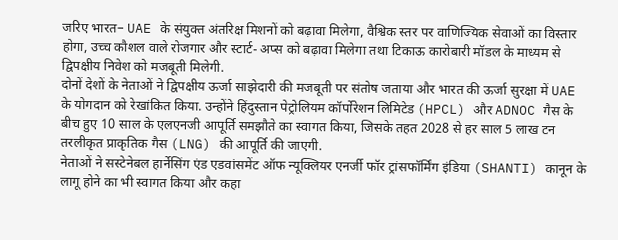जरिए भारत– UAE के संयुक्त अंतरिक्ष मिशनों को बढ़ावा मिलेगा, वैश्विक स्तर पर वाणिज्यिक सेवाओं का विस्तार होगा, उच्च कौशल वाले रोजगार और स्टार्ट- अप्स को बढ़ावा मिलेगा तथा टिकाऊ कारोबारी मॉडल के माध्यम से द्विपक्षीय निवेश को मजबूती मिलेगी.
दोनों देशों के नेताओं ने द्विपक्षीय ऊर्जा साझेदारी की मजबूती पर संतोष जताया और भारत की ऊर्जा सुरक्षा में UAE के योगदान को रेखांकित किया. उन्होंने हिंदुस्तान पेट्रोलियम कॉर्पोरेशन लिमिटेड (HPCL) और ADNOC गैस के बीच हुए 10 साल के एलएनजी आपूर्ति समझौते का स्वागत किया, जिसके तहत 2028 से हर साल 5 लाख टन तरलीकृत प्राकृतिक गैस (LNG) की आपूर्ति की जाएगी.
नेताओं ने सस्टेनेबल हार्नेसिंग एंड एडवांसमेंट ऑफ न्यूक्लियर एनर्जी फॉर ट्रांसफॉर्मिंग इंडिया (SHANTI) कानून के लागू होने का भी स्वागत किया और कहा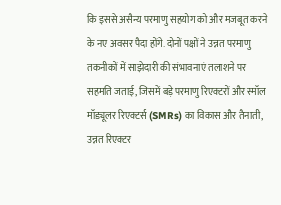कि इससे असैन्य परमाणु सहयोग को और मजबूत करने के नए अवसर पैदा होंगे. दोनों पक्षों ने उन्नत परमाणु तकनीकों में साझेदारी की संभावनाएं तलाशने पर सहमति जताई, जिसमें बड़े परमाणु रिएक्टरों और स्मॉल मॉड्यूलर रिएक्टर्स (SMRs) का विकास और तैनाती, उन्नत रिएक्टर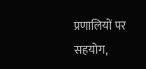प्रणालियों पर सहयोग,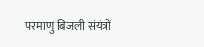परमाणु बिजली संयंत्रों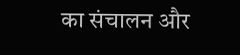का संचालन और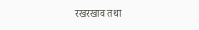रखरखाव तथा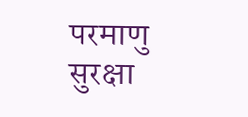परमाणु सुरक्षा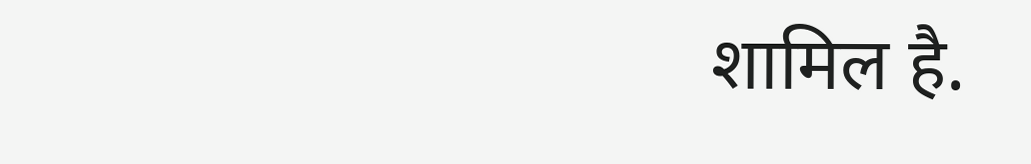शामिल है.